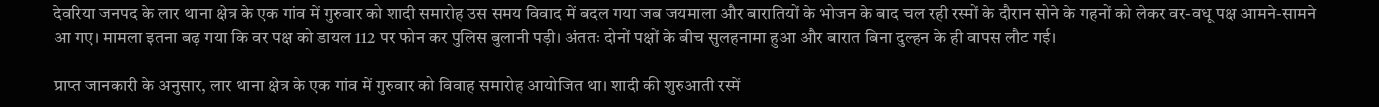देवरिया जनपद के लार थाना क्षेत्र के एक गांव में गुरुवार को शादी समारोह उस समय विवाद में बदल गया जब जयमाला और बारातियों के भोजन के बाद चल रही रस्मों के दौरान सोने के गहनों को लेकर वर-वधू पक्ष आमने-सामने आ गए। मामला इतना बढ़ गया कि वर पक्ष को डायल 112 पर फोन कर पुलिस बुलानी पड़ी। अंततः दोनों पक्षों के बीच सुलहनामा हुआ और बारात बिना दुल्हन के ही वापस लौट गई।

प्राप्त जानकारी के अनुसार, लार थाना क्षेत्र के एक गांव में गुरुवार को विवाह समारोह आयोजित था। शादी की शुरुआती रस्में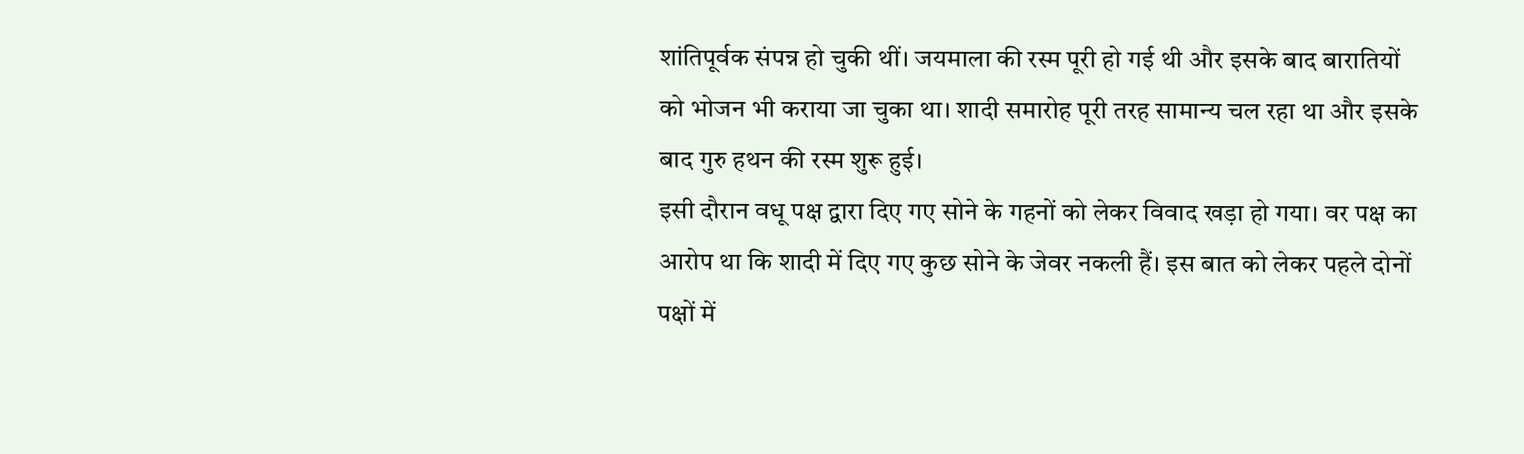शांतिपूर्वक संपन्न हो चुकी थीं। जयमाला की रस्म पूरी हो गई थी और इसके बाद बारातियों को भोजन भी कराया जा चुका था। शादी समारोह पूरी तरह सामान्य चल रहा था और इसके बाद गुरु हथन की रस्म शुरू हुई।
इसी दौरान वधू पक्ष द्वारा दिए गए सोने के गहनों को लेकर विवाद खड़ा हो गया। वर पक्ष का आरोप था कि शादी में दिए गए कुछ सोने के जेवर नकली हैं। इस बात को लेकर पहले दोनों पक्षों में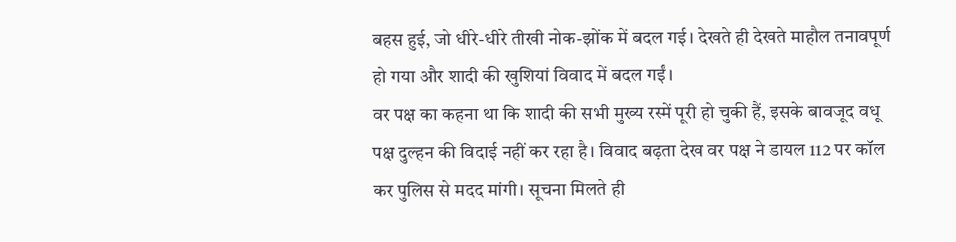बहस हुई, जो धीरे-धीरे तीखी नोक-झोंक में बदल गई। देखते ही देखते माहौल तनावपूर्ण हो गया और शादी की खुशियां विवाद में बदल गईं।
वर पक्ष का कहना था कि शादी की सभी मुख्य रस्में पूरी हो चुकी हैं, इसके बावजूद वधू पक्ष दुल्हन की विदाई नहीं कर रहा है। विवाद बढ़ता देख वर पक्ष ने डायल 112 पर कॉल कर पुलिस से मदद मांगी। सूचना मिलते ही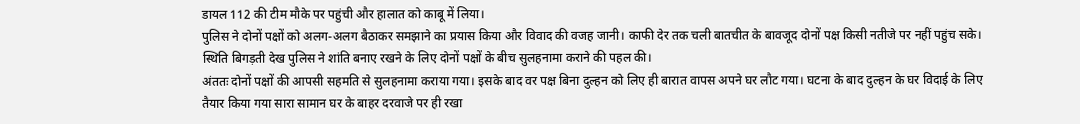डायल 112 की टीम मौके पर पहुंची और हालात को काबू में लिया।
पुलिस ने दोनों पक्षों को अलग-अलग बैठाकर समझाने का प्रयास किया और विवाद की वजह जानी। काफी देर तक चली बातचीत के बावजूद दोनों पक्ष किसी नतीजे पर नहीं पहुंच सके। स्थिति बिगड़ती देख पुलिस ने शांति बनाए रखने के लिए दोनों पक्षों के बीच सुलहनामा कराने की पहल की।
अंततः दोनों पक्षों की आपसी सहमति से सुलहनामा कराया गया। इसके बाद वर पक्ष बिना दुल्हन को लिए ही बारात वापस अपने घर लौट गया। घटना के बाद दुल्हन के घर विदाई के लिए तैयार किया गया सारा सामान घर के बाहर दरवाजे पर ही रखा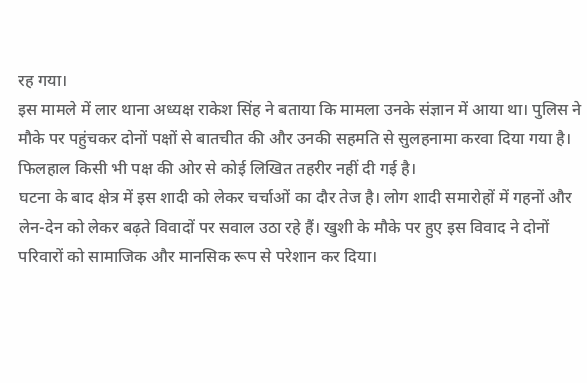रह गया।
इस मामले में लार थाना अध्यक्ष राकेश सिंह ने बताया कि मामला उनके संज्ञान में आया था। पुलिस ने मौके पर पहुंचकर दोनों पक्षों से बातचीत की और उनकी सहमति से सुलहनामा करवा दिया गया है। फिलहाल किसी भी पक्ष की ओर से कोई लिखित तहरीर नहीं दी गई है।
घटना के बाद क्षेत्र में इस शादी को लेकर चर्चाओं का दौर तेज है। लोग शादी समारोहों में गहनों और लेन-देन को लेकर बढ़ते विवादों पर सवाल उठा रहे हैं। खुशी के मौके पर हुए इस विवाद ने दोनों परिवारों को सामाजिक और मानसिक रूप से परेशान कर दिया।